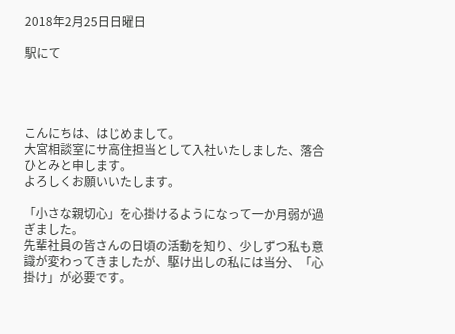2018年2月25日日曜日

駅にて




こんにちは、はじめまして。
大宮相談室にサ高住担当として入社いたしました、落合ひとみと申します。
よろしくお願いいたします。

「小さな親切心」を心掛けるようになって一か月弱が過ぎました。
先輩社員の皆さんの日頃の活動を知り、少しずつ私も意識が変わってきましたが、駆け出しの私には当分、「心掛け」が必要です。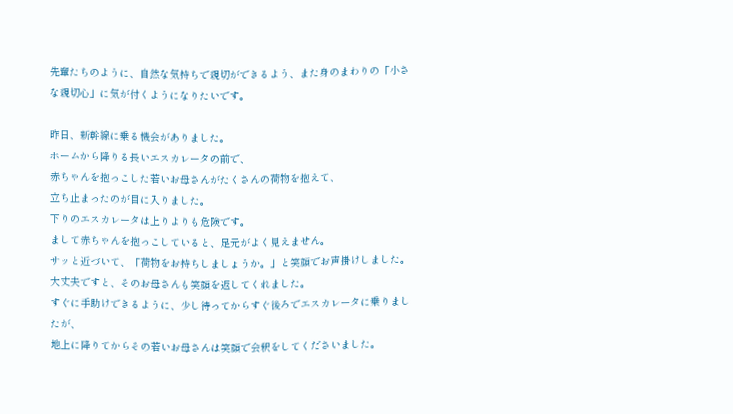先輩たちのように、自然な気持ちで親切ができるよう、また身のまわりの「小さな親切心」に気が付くようになりたいです。

昨日、新幹線に乗る機会がありました。
ホームから降りる長いエスカレータの前で、
赤ちゃんを抱っこした若いお母さんがたくさんの荷物を抱えて、
立ち止まったのが目に入りました。
下りのエスカレータは上りよりも危険です。
まして赤ちゃんを抱っこしていると、足元がよく見えません。
サッと近づいて、「荷物をお持ちしましょうか。」と笑顔でお声掛けしました。
大丈夫ですと、そのお母さんも笑顔を返してくれました。
すぐに手助けできるように、少し待ってからすぐ後ろでエスカレータに乗りましたが、
地上に降りてからその若いお母さんは笑顔で会釈をしてくださいました。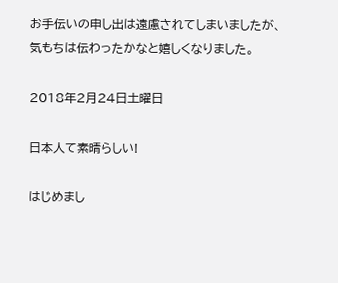お手伝いの申し出は遠慮されてしまいましたが、
気もちは伝わったかなと嬉しくなりました。

2018年2月24日土曜日

日本人て素晴らしい!

はじめまし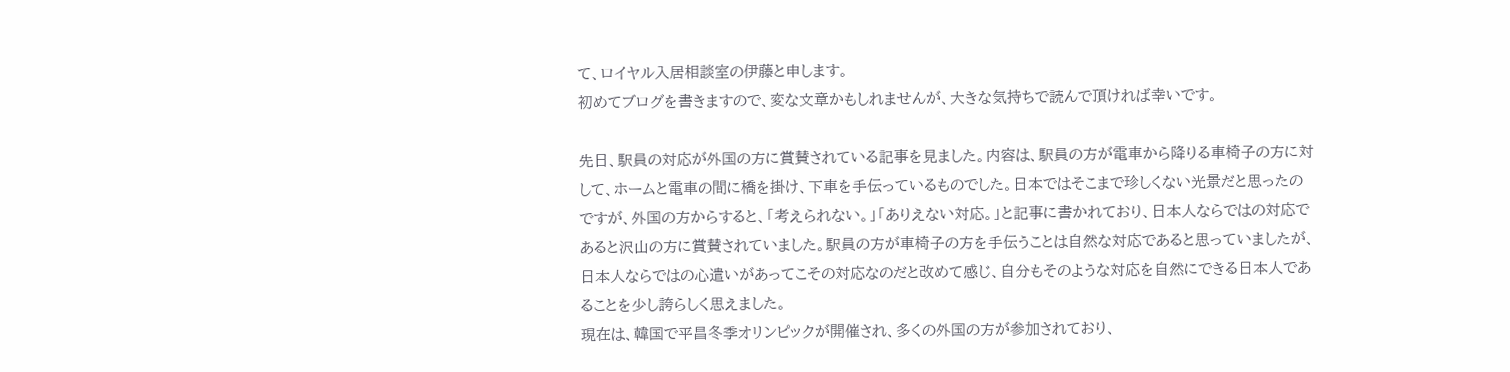て、ロイヤル入居相談室の伊藤と申します。
初めてブログを書きますので、変な文章かもしれませんが、大きな気持ちで読んで頂ければ幸いです。

先日、駅員の対応が外国の方に賞賛されている記事を見ました。内容は、駅員の方が電車から降りる車椅子の方に対して、ホームと電車の間に橋を掛け、下車を手伝っているものでした。日本ではそこまで珍しくない光景だと思ったのですが、外国の方からすると、「考えられない。」「ありえない対応。」と記事に書かれており、日本人ならではの対応であると沢山の方に賞賛されていました。駅員の方が車椅子の方を手伝うことは自然な対応であると思っていましたが、日本人ならではの心遣いがあってこその対応なのだと改めて感じ、自分もそのような対応を自然にできる日本人であることを少し誇らしく思えました。
現在は、韓国で平昌冬季オリンピックが開催され、多くの外国の方が参加されており、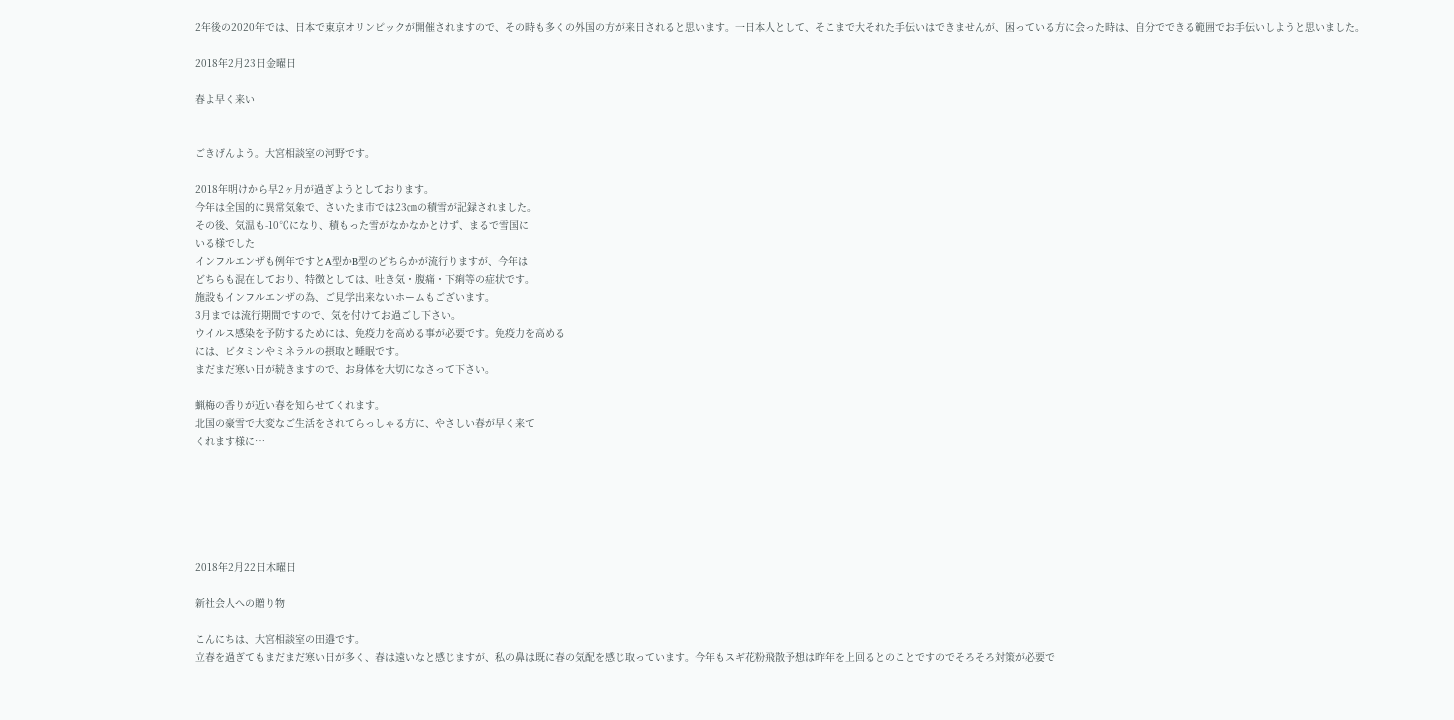2年後の2020年では、日本で東京オリンピックが開催されますので、その時も多くの外国の方が来日されると思います。一日本人として、そこまで大それた手伝いはできませんが、困っている方に会った時は、自分でできる範囲でお手伝いしようと思いました。

2018年2月23日金曜日

春よ早く来い


ごきげんよう。大宮相談室の河野です。

2018年明けから早2ヶ月が過ぎようとしております。
今年は全国的に異常気象で、さいたま市では23㎝の積雪が記録されました。
その後、気温も-10℃になり、積もった雪がなかなかとけず、まるで雪国に
いる様でした
インフルエンザも例年ですとA型かB型のどちらかが流行りますが、今年は
どちらも混在しており、特徴としては、吐き気・腹痛・下痢等の症状です。
施設もインフルエンザの為、ご見学出来ないホームもございます。
3月までは流行期間ですので、気を付けてお過ごし下さい。
ウイルス感染を予防するためには、免疫力を高める事が必要です。免疫力を高める
には、ビタミンやミネラルの摂取と睡眠です。
まだまだ寒い日が続きますので、お身体を大切になさって下さい。

蝋梅の香りが近い春を知らせてくれます。
北国の豪雪で大変なご生活をされてらっしゃる方に、やさしい春が早く来て
くれます様に…






2018年2月22日木曜日

新社会人への贈り物

こんにちは、大宮相談室の田邉です。
立春を過ぎてもまだまだ寒い日が多く、春は遠いなと感じますが、私の鼻は既に春の気配を感じ取っています。今年もスギ花粉飛散予想は昨年を上回るとのことですのでそろそろ対策が必要で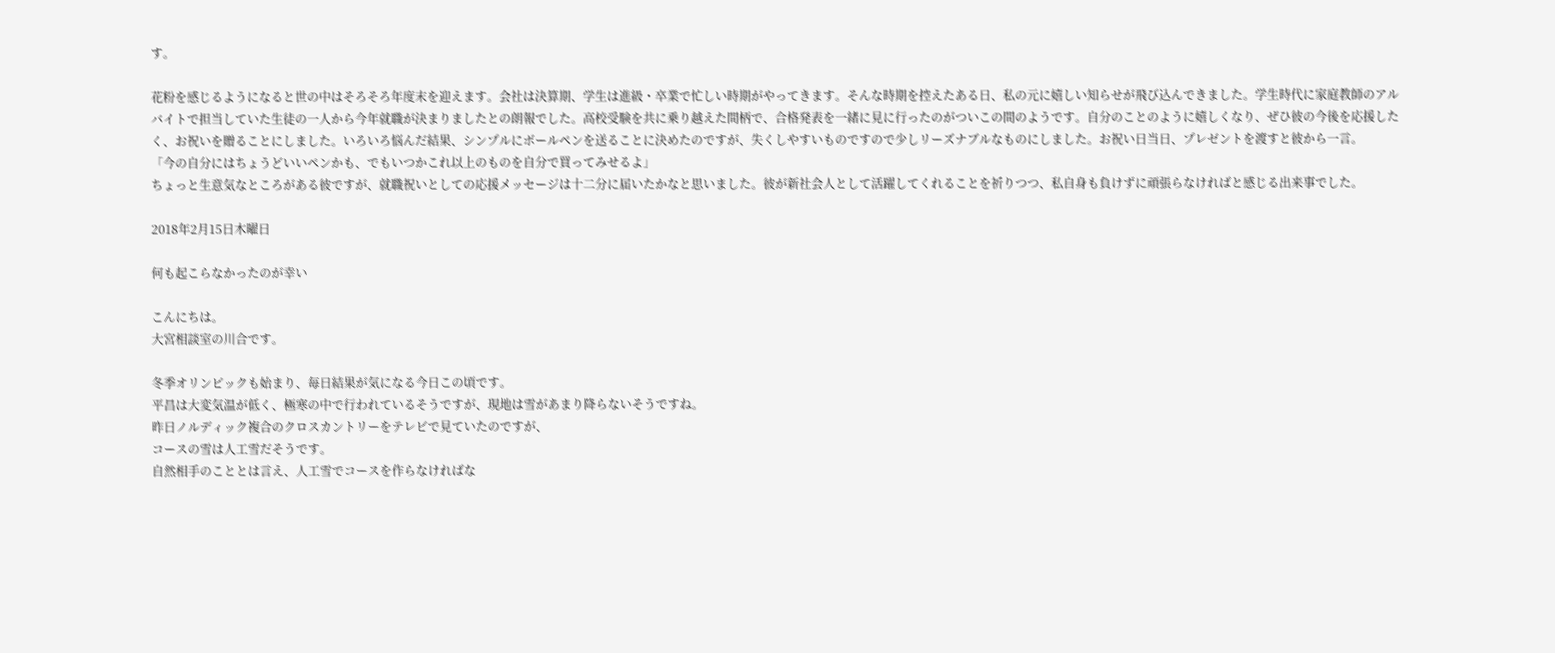す。

花粉を感じるようになると世の中はそろそろ年度末を迎えます。会社は決算期、学生は進級・卒業で忙しい時期がやってきます。そんな時期を控えたある日、私の元に嬉しい知らせが飛び込んできました。学生時代に家庭教師のアルバイトで担当していた生徒の一人から今年就職が決まりましたとの朗報でした。高校受験を共に乗り越えた間柄で、合格発表を一緒に見に行ったのがついこの間のようです。自分のことのように嬉しくなり、ぜひ彼の今後を応援したく、お祝いを贈ることにしました。いろいろ悩んだ結果、シンプルにボールペンを送ることに決めたのですが、失くしやすいものですので少しリーズナブルなものにしました。お祝い日当日、プレゼントを渡すと彼から一言。
「今の自分にはちょうどいいペンかも、でもいつかこれ以上のものを自分で買ってみせるよ」
ちょっと生意気なところがある彼ですが、就職祝いとしての応援メッセージは十二分に届いたかなと思いました。彼が新社会人として活躍してくれることを祈りつつ、私自身も負けずに頑張らなければと感じる出来事でした。

2018年2月15日木曜日

何も起こらなかったのが幸い

こんにちは。
大宮相談室の川合です。

冬季オリンピックも始まり、毎日結果が気になる今日この頃です。
平昌は大変気温が低く、極寒の中で行われているそうですが、現地は雪があまり降らないそうですね。
昨日ノルディック複合のクロスカントリーをテレビで見ていたのですが、
コースの雪は人工雪だそうです。
自然相手のこととは言え、人工雪でコースを作らなければな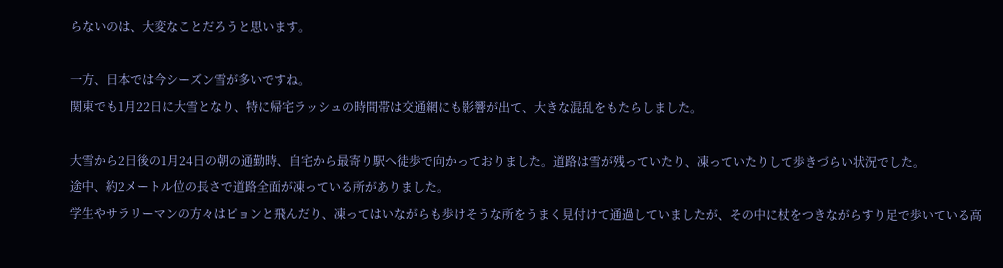らないのは、大変なことだろうと思います。

一方、日本では今シーズン雪が多いですね。
関東でも1月22日に大雪となり、特に帰宅ラッシュの時間帯は交通網にも影響が出て、大きな混乱をもたらしました。

大雪から2日後の1月24日の朝の通勤時、自宅から最寄り駅へ徒歩で向かっておりました。道路は雪が残っていたり、凍っていたりして歩きづらい状況でした。
途中、約2メートル位の長さで道路全面が凍っている所がありました。
学生やサラリーマンの方々はピョンと飛んだり、凍ってはいながらも歩けそうな所をうまく見付けて通過していましたが、その中に杖をつきながらすり足で歩いている高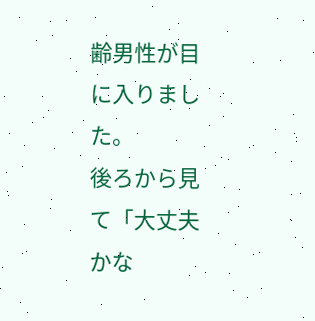齢男性が目に入りました。
後ろから見て「大丈夫かな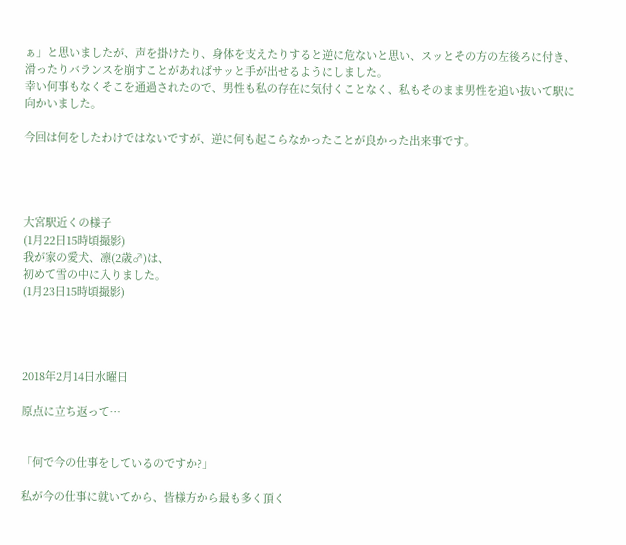ぁ」と思いましたが、声を掛けたり、身体を支えたりすると逆に危ないと思い、スッとその方の左後ろに付き、滑ったりバランスを崩すことがあればサッと手が出せるようにしました。
幸い何事もなくそこを通過されたので、男性も私の存在に気付くことなく、私もそのまま男性を追い抜いて駅に向かいました。

今回は何をしたわけではないですが、逆に何も起こらなかったことが良かった出来事です。




大宮駅近くの様子
(1月22日15時頃撮影)
我が家の愛犬、凛(2歳♂)は、
初めて雪の中に入りました。
(1月23日15時頃撮影)




2018年2月14日水曜日

原点に立ち返って…


「何で今の仕事をしているのですか?」

私が今の仕事に就いてから、皆様方から最も多く頂く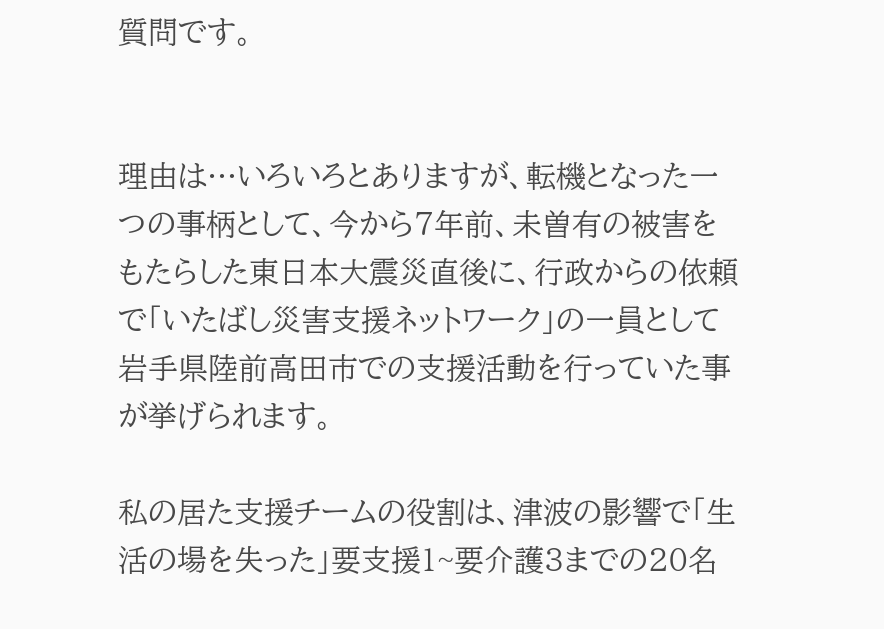質問です。


理由は…いろいろとありますが、転機となった一つの事柄として、今から7年前、未曽有の被害をもたらした東日本大震災直後に、行政からの依頼で「いたばし災害支援ネットワーク」の一員として岩手県陸前高田市での支援活動を行っていた事が挙げられます。

私の居た支援チームの役割は、津波の影響で「生活の場を失った」要支援1~要介護3までの20名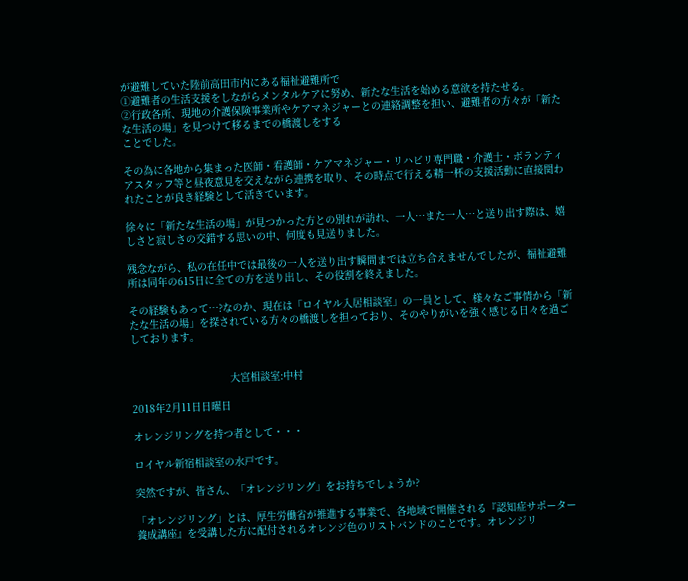が避難していた陸前高田市内にある福祉避難所で
①避難者の生活支援をしながらメンタルケアに努め、新たな生活を始める意欲を持たせる。
②行政各所、現地の介護保険事業所やケアマネジャーとの連絡調整を担い、避難者の方々が「新たな生活の場」を見つけて移るまでの橋渡しをする
ことでした。

その為に各地から集まった医師・看護師・ケアマネジャー・リハビリ専門職・介護士・ボランティアスタッフ等と昼夜意見を交えながら連携を取り、その時点で行える精一杯の支援活動に直接関われたことが良き経験として活きています。

徐々に「新たな生活の場」が見つかった方との別れが訪れ、一人…また一人…と送り出す際は、嬉しさと寂しさの交錯する思いの中、何度も見送りました。

残念ながら、私の在任中では最後の一人を送り出す瞬間までは立ち合えませんでしたが、福祉避難所は同年の615日に全ての方を送り出し、その役割を終えました。

その経験もあって…?なのか、現在は「ロイヤル入居相談室」の一員として、様々なご事情から「新たな生活の場」を探されている方々の橋渡しを担っており、そのやりがいを強く感じる日々を過ごしております。


                                 大宮相談室:中村

2018年2月11日日曜日

オレンジリングを持つ者として・・・

ロイヤル新宿相談室の水戸です。

突然ですが、皆さん、「オレンジリング」をお持ちでしょうか?

「オレンジリング」とは、厚生労働省が推進する事業で、各地域で開催される『認知症サポーター養成講座』を受講した方に配付されるオレンジ色のリストバンドのことです。オレンジリ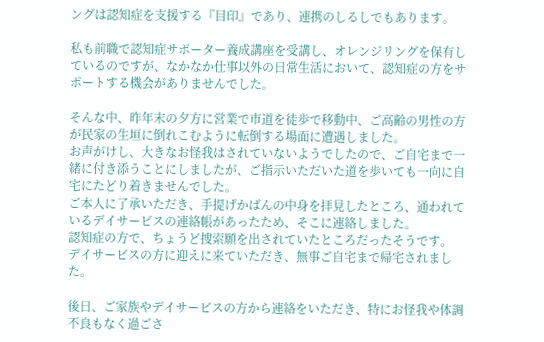ングは認知症を支援する『目印』であり、連携のしるしでもあります。

私も前職で認知症サポーター養成講座を受講し、オレンジリングを保有しているのですが、なかなか仕事以外の日常生活において、認知症の方をサポートする機会がありませんでした。

そんな中、昨年末の夕方に営業で市道を徒歩で移動中、ご高齢の男性の方が民家の生垣に倒れこむように転倒する場面に遭遇しました。
お声がけし、大きなお怪我はされていないようでしたので、ご自宅まで一緒に付き添うことにしましたが、ご指示いただいた道を歩いても一向に自宅にたどり着きませんでした。
ご本人に了承いただき、手提げかばんの中身を拝見したところ、通われているデイサービスの連絡帳があったため、そこに連絡しました。
認知症の方で、ちょうど捜索願を出されていたところだったそうです。
デイサービスの方に迎えに来ていただき、無事ご自宅まで帰宅されました。

後日、ご家族やデイサービスの方から連絡をいただき、特にお怪我や体調不良もなく過ごさ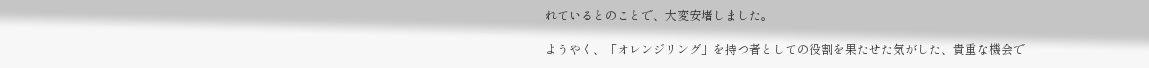れているとのことで、大変安堵しました。

ようやく、「オレンジリング」を持つ者としての役割を果たせた気がした、貴重な機会で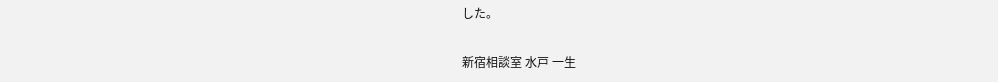した。

新宿相談室 水戸 一生